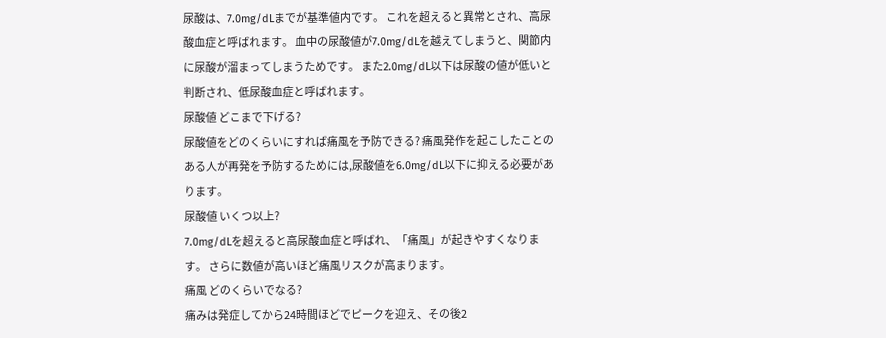尿酸は、7.0mg/dLまでが基準値内です。 これを超えると異常とされ、高尿酸血症と呼ばれます。 血中の尿酸値が7.0mg/dLを越えてしまうと、関節内に尿酸が溜まってしまうためです。 また2.0mg/dL以下は尿酸の値が低いと判断され、低尿酸血症と呼ばれます。
尿酸値 どこまで下げる?
尿酸値をどのくらいにすれば痛風を予防できる? 痛風発作を起こしたことのある人が再発を予防するためには,尿酸値を6.0mg/dL以下に抑える必要があります。
尿酸値 いくつ以上?
7.0mg/dLを超えると高尿酸血症と呼ばれ、「痛風」が起きやすくなります。 さらに数値が高いほど痛風リスクが高まります。
痛風 どのくらいでなる?
痛みは発症してから24時間ほどでピークを迎え、その後2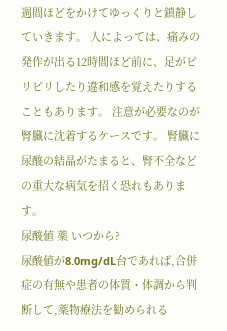週間ほどをかけてゆっくりと鎮静していきます。 人によっては、痛みの発作が出る12時間ほど前に、足がピリピリしたり違和感を覚えたりすることもあります。 注意が必要なのが腎臓に沈着するケースです。 腎臓に尿酸の結晶がたまると、腎不全などの重大な病気を招く恐れもあります。
尿酸値 薬 いつから?
尿酸値が8.0mg/dL台であれば,合併症の有無や患者の体質・体調から判断して,薬物療法を勧められる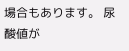場合もあります。 尿酸値が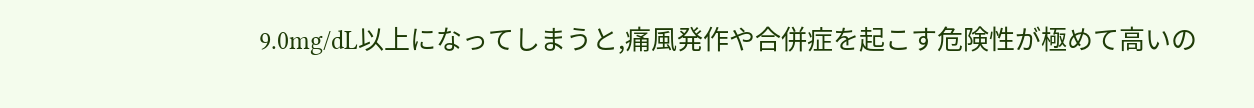9.0mg/dL以上になってしまうと,痛風発作や合併症を起こす危険性が極めて高いの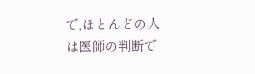で,ほとんどの人は医師の判断で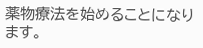薬物療法を始めることになります。